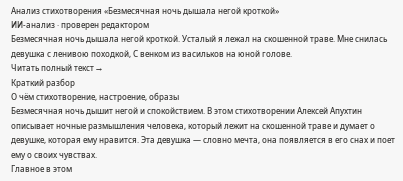Анализ стихотворения «Безмесячная ночь дышала негой кроткой»
ИИ-анализ · проверен редактором
Безмесячная ночь дышала негой кроткой. Усталый я лежал на скошенной траве. Мне снилась девушка с ленивою походкой, С венком из васильков на юной голове.
Читать полный текст →
Краткий разбор
О чём стихотворение, настроение, образы
Безмесячная ночь дышит негой и спокойствием. В этом стихотворении Алексей Апухтин описывает ночные размышления человека, который лежит на скошенной траве и думает о девушке, которая ему нравится. Эта девушка — словно мечта, она появляется в его снах и поет ему о своих чувствах.
Главное в этом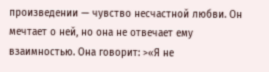произведении — чувство несчастной любви. Он мечтает о ней, но она не отвечает ему взаимностью. Она говорит: >«Я не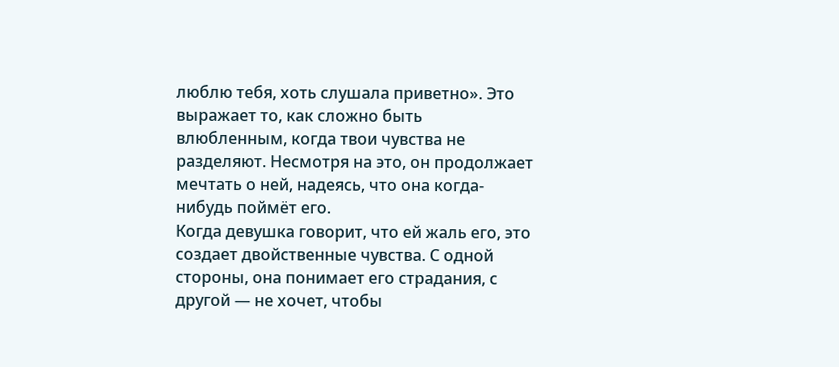люблю тебя, хоть слушала приветно». Это выражает то, как сложно быть влюбленным, когда твои чувства не разделяют. Несмотря на это, он продолжает мечтать о ней, надеясь, что она когда-нибудь поймёт его.
Когда девушка говорит, что ей жаль его, это создает двойственные чувства. С одной стороны, она понимает его страдания, с другой — не хочет, чтобы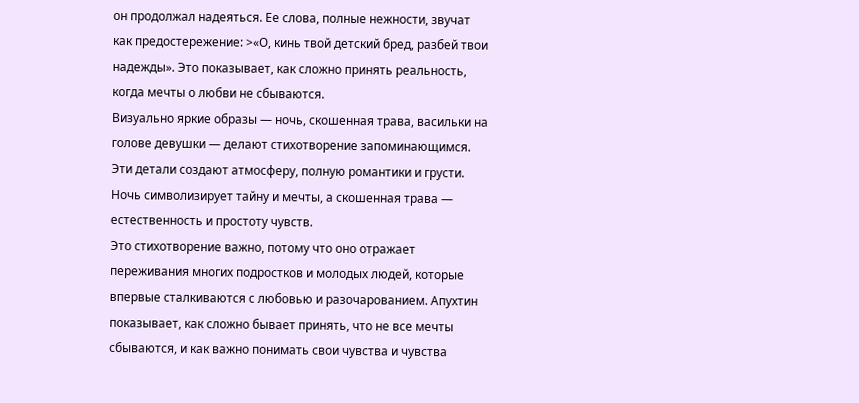он продолжал надеяться. Ее слова, полные нежности, звучат как предостережение: >«О, кинь твой детский бред, разбей твои надежды». Это показывает, как сложно принять реальность, когда мечты о любви не сбываются.
Визуально яркие образы — ночь, скошенная трава, васильки на голове девушки — делают стихотворение запоминающимся. Эти детали создают атмосферу, полную романтики и грусти. Ночь символизирует тайну и мечты, а скошенная трава — естественность и простоту чувств.
Это стихотворение важно, потому что оно отражает переживания многих подростков и молодых людей, которые впервые сталкиваются с любовью и разочарованием. Апухтин показывает, как сложно бывает принять, что не все мечты сбываются, и как важно понимать свои чувства и чувства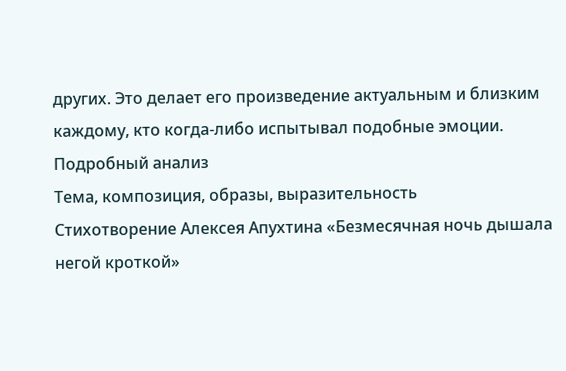других. Это делает его произведение актуальным и близким каждому, кто когда-либо испытывал подобные эмоции.
Подробный анализ
Тема, композиция, образы, выразительность
Стихотворение Алексея Апухтина «Безмесячная ночь дышала негой кроткой»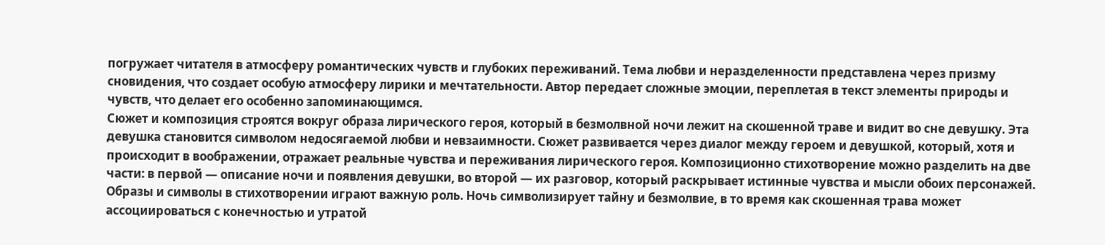погружает читателя в атмосферу романтических чувств и глубоких переживаний. Тема любви и неразделенности представлена через призму сновидения, что создает особую атмосферу лирики и мечтательности. Автор передает сложные эмоции, переплетая в текст элементы природы и чувств, что делает его особенно запоминающимся.
Сюжет и композиция строятся вокруг образа лирического героя, который в безмолвной ночи лежит на скошенной траве и видит во сне девушку. Эта девушка становится символом недосягаемой любви и невзаимности. Сюжет развивается через диалог между героем и девушкой, который, хотя и происходит в воображении, отражает реальные чувства и переживания лирического героя. Композиционно стихотворение можно разделить на две части: в первой — описание ночи и появления девушки, во второй — их разговор, который раскрывает истинные чувства и мысли обоих персонажей.
Образы и символы в стихотворении играют важную роль. Ночь символизирует тайну и безмолвие, в то время как скошенная трава может ассоциироваться с конечностью и утратой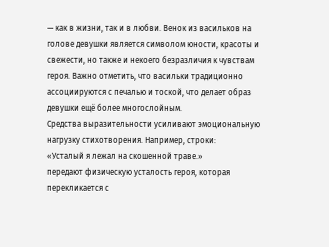— как в жизни, так и в любви. Венок из васильков на голове девушки является символом юности, красоты и свежести, но также и некоего безразличия к чувствам героя. Важно отметить, что васильки традиционно ассоциируются с печалью и тоской, что делает образ девушки ещё более многослойным.
Средства выразительности усиливают эмоциональную нагрузку стихотворения. Например, строки:
«Усталый я лежал на скошенной траве.»
передают физическую усталость героя, которая перекликается с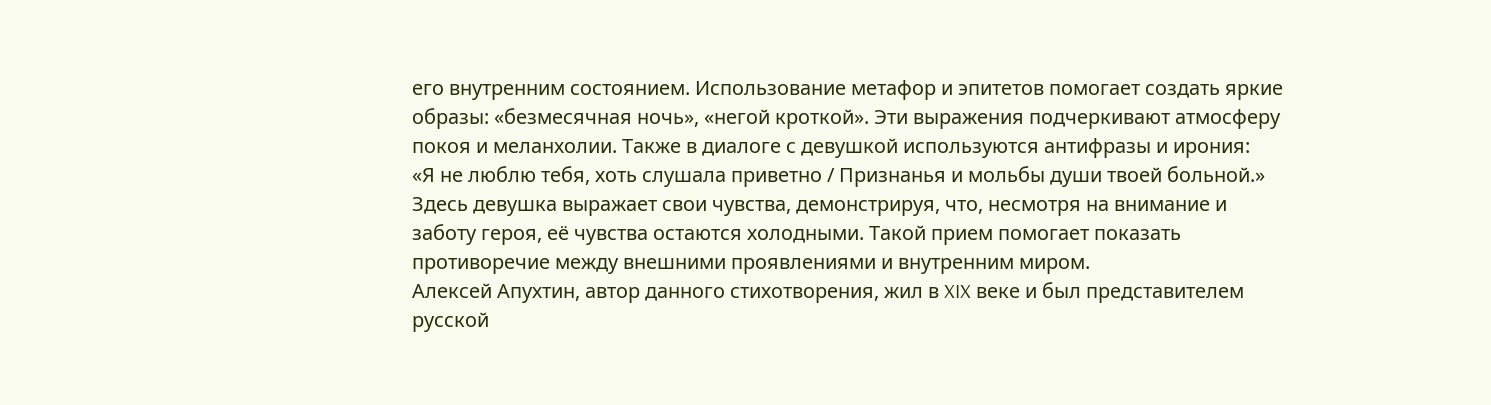его внутренним состоянием. Использование метафор и эпитетов помогает создать яркие образы: «безмесячная ночь», «негой кроткой». Эти выражения подчеркивают атмосферу покоя и меланхолии. Также в диалоге с девушкой используются антифразы и ирония:
«Я не люблю тебя, хоть слушала приветно / Признанья и мольбы души твоей больной.»
Здесь девушка выражает свои чувства, демонстрируя, что, несмотря на внимание и заботу героя, её чувства остаются холодными. Такой прием помогает показать противоречие между внешними проявлениями и внутренним миром.
Алексей Апухтин, автор данного стихотворения, жил в XIX веке и был представителем русской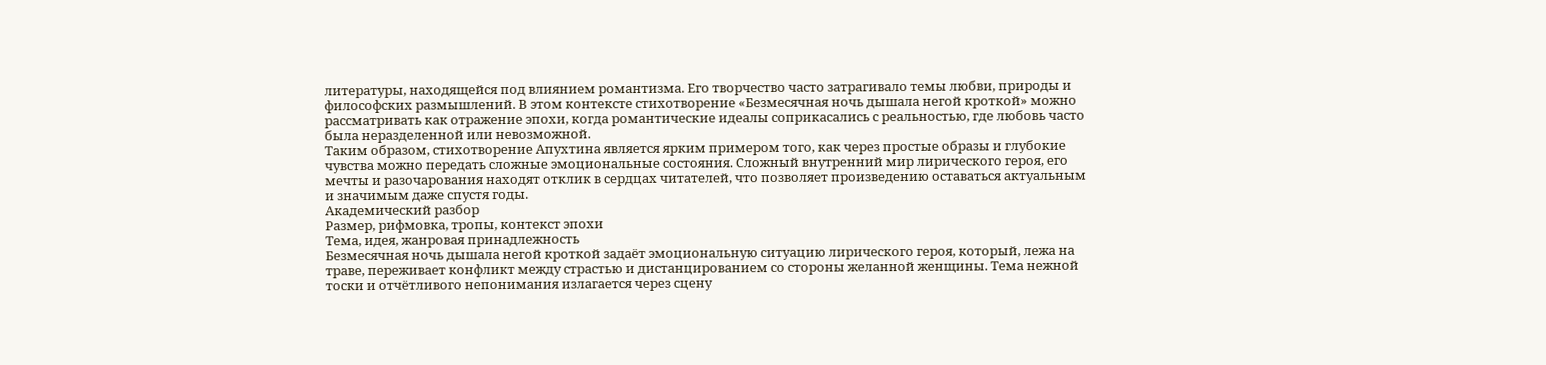литературы, находящейся под влиянием романтизма. Его творчество часто затрагивало темы любви, природы и философских размышлений. В этом контексте стихотворение «Безмесячная ночь дышала негой кроткой» можно рассматривать как отражение эпохи, когда романтические идеалы соприкасались с реальностью, где любовь часто была неразделенной или невозможной.
Таким образом, стихотворение Апухтина является ярким примером того, как через простые образы и глубокие чувства можно передать сложные эмоциональные состояния. Сложный внутренний мир лирического героя, его мечты и разочарования находят отклик в сердцах читателей, что позволяет произведению оставаться актуальным и значимым даже спустя годы.
Академический разбор
Размер, рифмовка, тропы, контекст эпохи
Тема, идея, жанровая принадлежность
Безмесячная ночь дышала негой кроткой задаёт эмоциональную ситуацию лирического героя, который, лежа на траве, переживает конфликт между страстью и дистанцированием со стороны желанной женщины. Тема нежной тоски и отчётливого непонимания излагается через сцену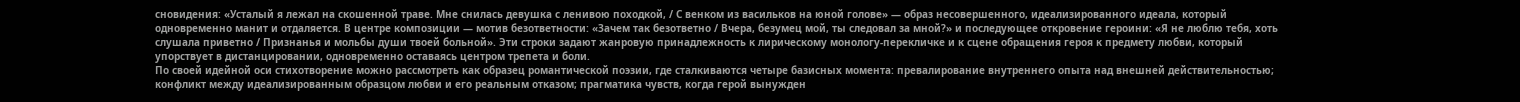сновидения: «Усталый я лежал на скошенной траве. Мне снилась девушка с ленивою походкой, / С венком из васильков на юной голове» — образ несовершенного, идеализированного идеала, который одновременно манит и отдаляется. В центре композиции — мотив безответности: «Зачем так безответно / Вчера, безумец мой, ты следовал за мной?» и последующее откровение героини: «Я не люблю тебя, хоть слушала приветно / Признанья и мольбы души твоей больной». Эти строки задают жанровую принадлежность к лирическому монологу-перекличке и к сцене обращения героя к предмету любви, который упорствует в дистанцировании, одновременно оставаясь центром трепета и боли.
По своей идейной оси стихотворение можно рассмотреть как образец романтической поэзии, где сталкиваются четыре базисных момента: превалирование внутреннего опыта над внешней действительностью; конфликт между идеализированным образцом любви и его реальным отказом; прагматика чувств, когда герой вынужден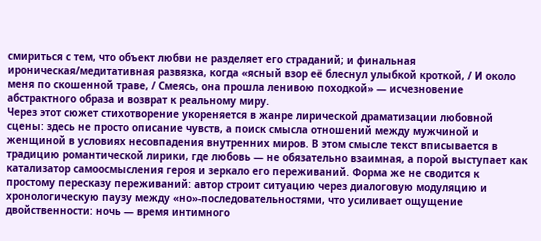смириться с тем, что объект любви не разделяет его страданий; и финальная ироническая/медитативная развязка, когда «ясный взор её блеснул улыбкой кроткой, / И около меня по скошенной траве, / Смеясь, она прошла ленивою походкой» — исчезновение абстрактного образа и возврат к реальному миру.
Через этот сюжет стихотворение укореняется в жанре лирической драматизации любовной сцены: здесь не просто описание чувств, а поиск смысла отношений между мужчиной и женщиной в условиях несовпадения внутренних миров. В этом смысле текст вписывается в традицию романтической лирики, где любовь — не обязательно взаимная, а порой выступает как катализатор самоосмысления героя и зеркало его переживаний. Форма же не сводится к простому пересказу переживаний: автор строит ситуацию через диалоговую модуляцию и хронологическую паузу между «но»-последовательностями, что усиливает ощущение двойственности: ночь — время интимного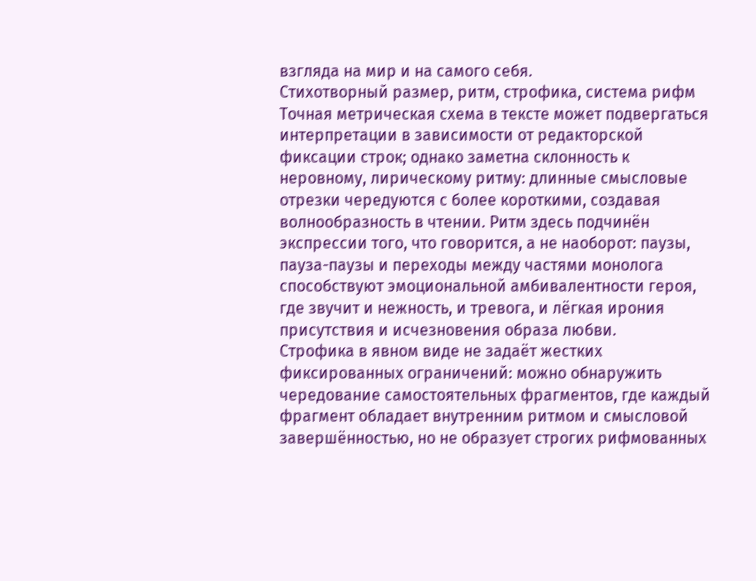взгляда на мир и на самого себя.
Стихотворный размер, ритм, строфика, система рифм
Точная метрическая схема в тексте может подвергаться интерпретации в зависимости от редакторской фиксации строк; однако заметна склонность к неровному, лирическому ритму: длинные смысловые отрезки чередуются с более короткими, создавая волнообразность в чтении. Ритм здесь подчинён экспрессии того, что говорится, а не наоборот: паузы, пауза-паузы и переходы между частями монолога способствуют эмоциональной амбивалентности героя, где звучит и нежность, и тревога, и лёгкая ирония присутствия и исчезновения образа любви.
Строфика в явном виде не задаёт жестких фиксированных ограничений: можно обнаружить чередование самостоятельных фрагментов, где каждый фрагмент обладает внутренним ритмом и смысловой завершённостью, но не образует строгих рифмованных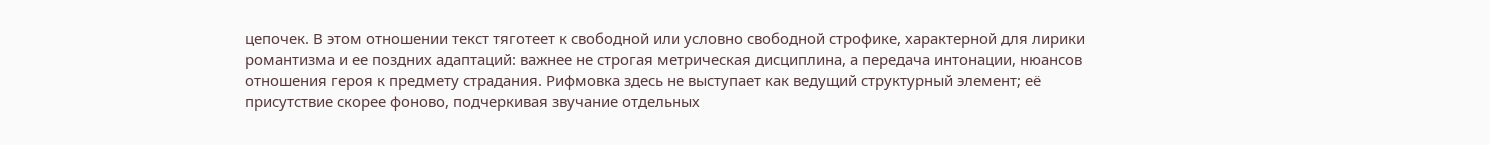цепочек. В этом отношении текст тяготеет к свободной или условно свободной строфике, характерной для лирики романтизма и ее поздних адаптаций: важнее не строгая метрическая дисциплина, а передача интонации, нюансов отношения героя к предмету страдания. Рифмовка здесь не выступает как ведущий структурный элемент; её присутствие скорее фоново, подчеркивая звучание отдельных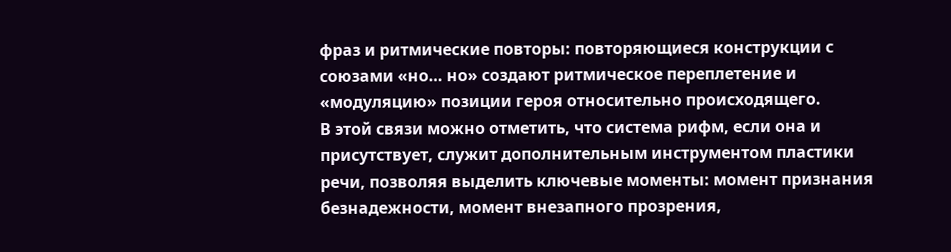фраз и ритмические повторы: повторяющиеся конструкции с союзами «но… но» создают ритмическое переплетение и «модуляцию» позиции героя относительно происходящего.
В этой связи можно отметить, что система рифм, если она и присутствует, служит дополнительным инструментом пластики речи, позволяя выделить ключевые моменты: момент признания безнадежности, момент внезапного прозрения,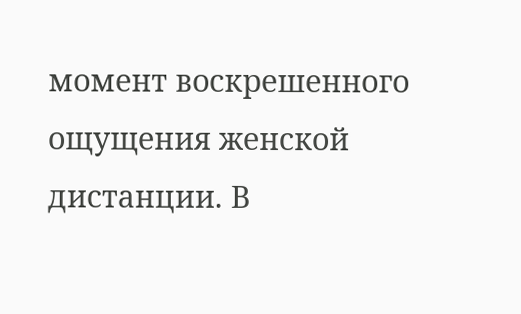момент воскрешенного ощущения женской дистанции. В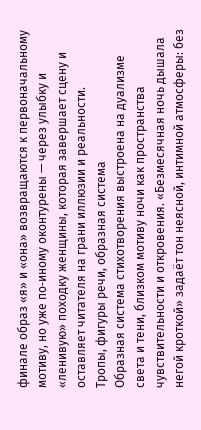финале образ «я» и «она» возвращаются к первоначальному мотиву, но уже по‑иному оконтурены — через улыбку и «ленивую» походку женщины, которая завершает сцену и оставляет читателя на грани иллюзии и реальности.
Тропы, фигуры речи, образная система
Образная система стихотворения выстроена на дуализме света и тени, близком мотиву ночи как пространства чувствительности и откровения. «Безмесячная ночь дышала негой кроткой» задаёт тон неясной, интимной атмосферы: без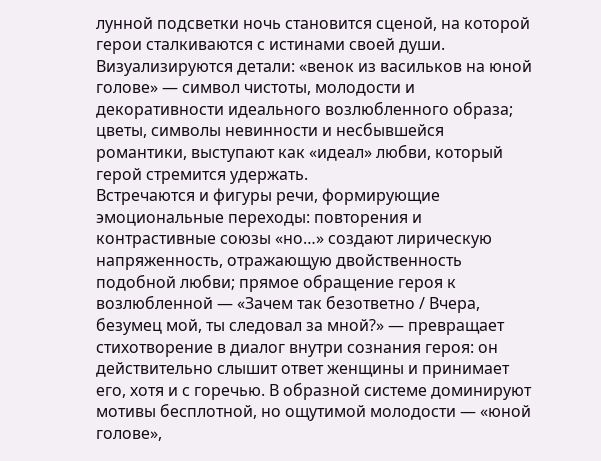лунной подсветки ночь становится сценой, на которой герои сталкиваются с истинами своей души. Визуализируются детали: «венок из васильков на юной голове» — символ чистоты, молодости и декоративности идеального возлюбленного образа; цветы, символы невинности и несбывшейся романтики, выступают как «идеал» любви, который герой стремится удержать.
Встречаются и фигуры речи, формирующие эмоциональные переходы: повторения и контрастивные союзы «но…» создают лирическую напряженность, отражающую двойственность подобной любви; прямое обращение героя к возлюбленной — «Зачем так безответно / Вчера, безумец мой, ты следовал за мной?» — превращает стихотворение в диалог внутри сознания героя: он действительно слышит ответ женщины и принимает его, хотя и с горечью. В образной системе доминируют мотивы бесплотной, но ощутимой молодости — «юной голове»,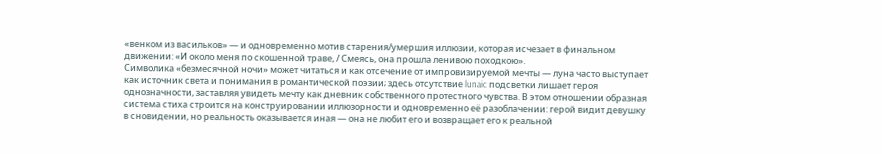«венком из васильков» — и одновременно мотив старения/умершия иллюзии, которая исчезает в финальном движении: «И около меня по скошенной траве, / Смеясь, она прошла ленивою походкою».
Символика «безмeсячной ночи» может читаться и как отсечение от импровизируемой мечты — луна часто выступает как источник света и понимания в романтической поэзии; здесь отсутствие lunaic подсветки лишает героя однозначности, заставляя увидеть мечту как дневник собственного протестного чувства. В этом отношении образная система стиха строится на конструировании иллюзорности и одновременно её разоблачении: герой видит девушку в сновидении, но реальность оказывается иная — она не любит его и возвращает его к реальной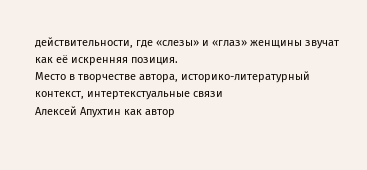действительности, где «слезы» и «глаз» женщины звучат как её искренняя позиция.
Место в творчестве автора, историко-литературный контекст, интертекстуальные связи
Алексей Апухтин как автор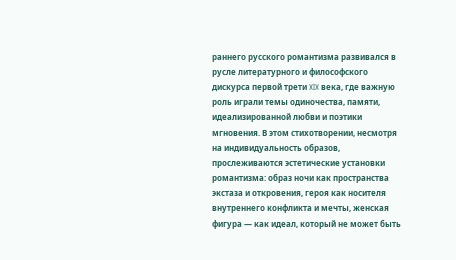раннего русского романтизма развивался в русле литературного и философского дискурса первой трети XIX века, где важную роль играли темы одиночества, памяти, идеализированной любви и поэтики мгновения. В этом стихотворении, несмотря на индивидуальность образов, прослеживаются эстетические установки романтизма: образ ночи как пространства экстаза и откровения, героя как носителя внутреннего конфликта и мечты, женская фигура — как идеал, который не может быть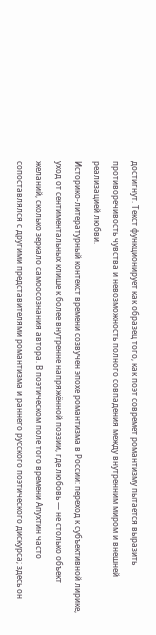достигнут. Текст функционирует как образец того, как поэт совремет романтизму пытается выразить противоречивость чувства и невозможность полного совпадения между внутренним миром и внешней реализацией любви.
Историко-литературный контекст времени созвучен эпохе романтизма в России: переход к субъективной лирике, уход от сентиментальных клише к более внутренне напряжённой поэзии, где любовь — не столько объект желаний, сколько зеркало самоосознания автора. В поэтическом поле того времени Апухтин часто сопоставлялся с другими представителями романтизма и раннего русского поэтического дискурса; здесь он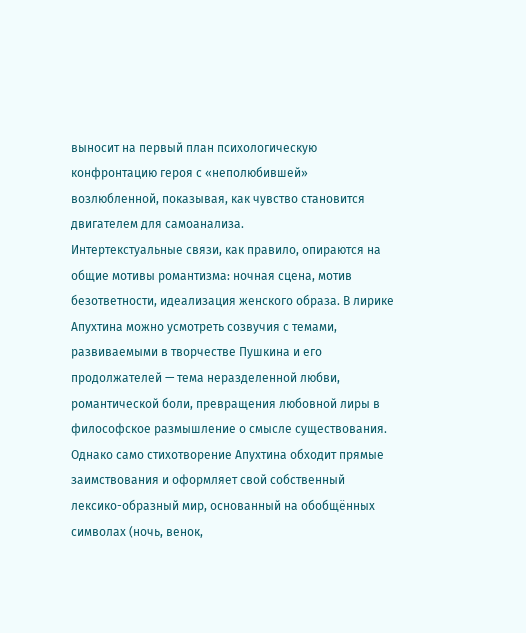выносит на первый план психологическую конфронтацию героя с «неполюбившей» возлюбленной, показывая, как чувство становится двигателем для самоанализа.
Интертекстуальные связи, как правило, опираются на общие мотивы романтизма: ночная сцена, мотив безответности, идеализация женского образа. В лирике Апухтина можно усмотреть созвучия с темами, развиваемыми в творчестве Пушкина и его продолжателей — тема неразделенной любви, романтической боли, превращения любовной лиры в философское размышление о смысле существования. Однако само стихотворение Апухтина обходит прямые заимствования и оформляет свой собственный лексико-образный мир, основанный на обобщённых символах (ночь, венок,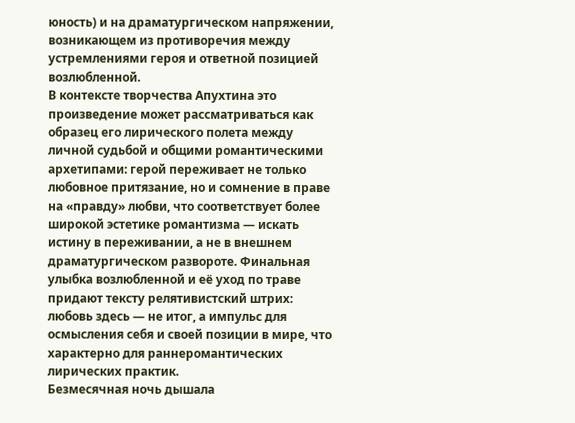юность) и на драматургическом напряжении, возникающем из противоречия между устремлениями героя и ответной позицией возлюбленной.
В контексте творчества Апухтина это произведение может рассматриваться как образец его лирического полета между личной судьбой и общими романтическими архетипами: герой переживает не только любовное притязание, но и сомнение в праве на «правду» любви, что соответствует более широкой эстетике романтизма — искать истину в переживании, а не в внешнем драматургическом развороте. Финальная улыбка возлюбленной и её уход по траве придают тексту релятивистский штрих: любовь здесь — не итог, а импульс для осмысления себя и своей позиции в мире, что характерно для раннеромантических лирических практик.
Безмесячная ночь дышала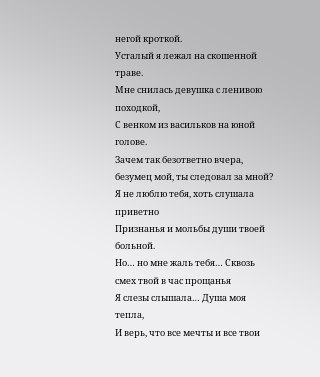негой кроткой.
Усталый я лежал на скошенной траве.
Мне снилась девушка с ленивою походкой,
С венком из васильков на юной голове.
Зачем так безответно вчера, безумец мой, ты следовал за мной?
Я не люблю тебя, хоть слушала приветно
Признанья и мольбы души твоей больной.
Но… но мне жаль тебя… Сквозь смех твой в час прощанья
Я слезы слышала… Душа моя тепла,
И верь, что все мечты и все твои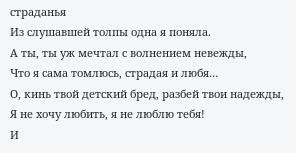страданья
Из слушавшей толпы одна я поняла.
А ты, ты уж мечтал с волнением невежды,
Что я сама томлюсь, страдая и любя…
О, кинь твой детский бред, разбей твои надежды,
Я не хочу любить, я не люблю тебя!
И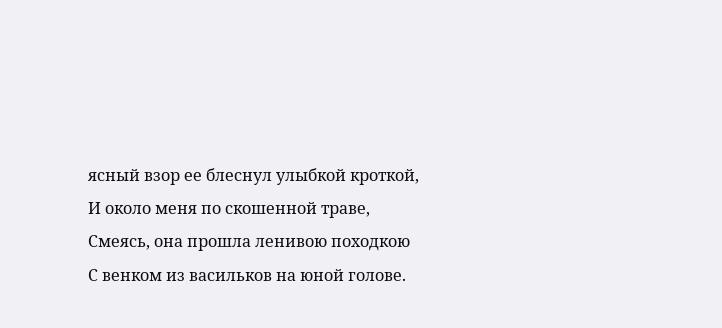ясный взор ее блеснул улыбкой кроткой,
И около меня по скошенной траве,
Смеясь, она прошла ленивою походкою
С венком из васильков на юной голове.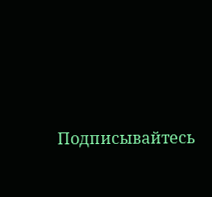Подписывайтесь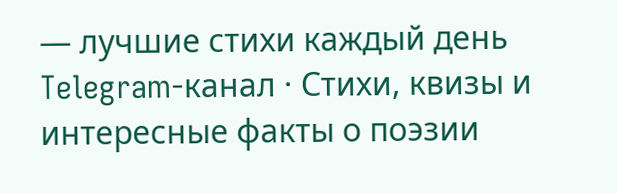— лучшие стихи каждый день
Telegram-канал · Стихи, квизы и интересные факты о поэзии